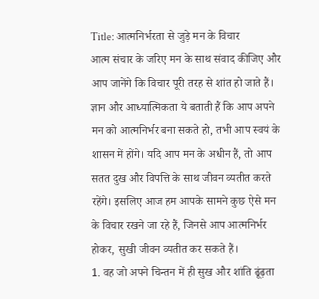Title: आत्मनिर्भरता से जुड़े मन के विचार
आत्म संचार के जरिए मन के साथ संवाद कीजिए और आप जानेंगे कि विचार पूरी तरह से शांत हो जाते हैं। ज्ञान और आध्यात्मिकता ये बताती हैं कि आप अपने मन को आत्मनिर्भर बना सकते हो, तभी आप स्वयं के शासन में होंगे। यदि आप मन के अधीन हैं, तो आप सतत दुख और विपत्ति के साथ जीवन व्यतीत करते रहेंगे। इसलिए आज हम आपके सामने कुछ ऐसे मन के विचार रखने जा रहे हैं, जिनसे आप आत्मनिर्भर होकर, सुखी जीवन व्यतीत कर सकते हैं।
1. वह जो अपने चिन्तन में ही सुख और शांति ढूंढ़ता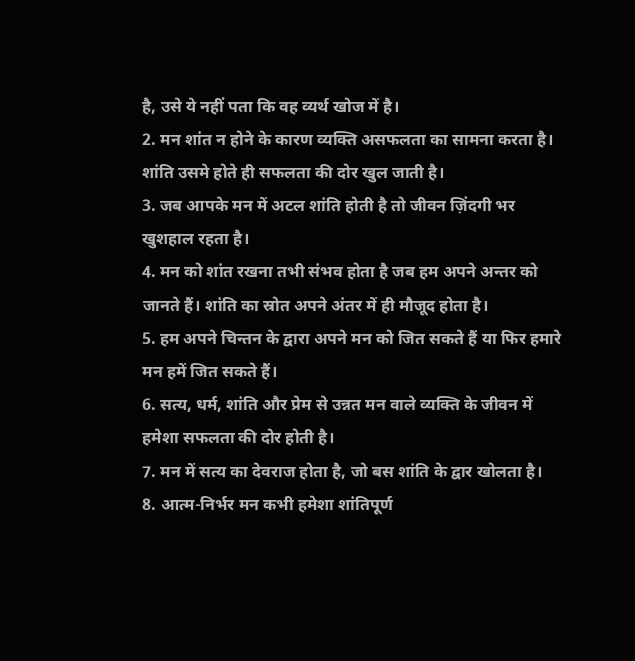है, उसे ये नहीं पता कि वह व्यर्थ खोज में है।
2. मन शांत न होने के कारण व्यक्ति असफलता का सामना करता है। शांति उसमे होते ही सफलता की दोर खुल जाती है।
3. जब आपके मन में अटल शांति होती है तो जीवन ज़िंदगी भर खुशहाल रहता है।
4. मन को शांत रखना तभी संभव होता है जब हम अपने अन्तर को जानते हैं। शांति का स्रोत अपने अंतर में ही मौजूद होता है।
5. हम अपने चिन्तन के द्वारा अपने मन को जित सकते हैं या फिर हमारे मन हमें जित सकते हैं।
6. सत्य, धर्म, शांति और प्रेम से उन्नत मन वाले व्यक्ति के जीवन में हमेशा सफलता की दोर होती है।
7. मन में सत्य का देवराज होता है, जो बस शांति के द्वार खोलता है।
8. आत्म-निर्भर मन कभी हमेशा शांतिपूर्ण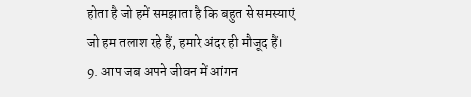होता है जो हमें समझाता है कि बहुत से समस्याएं जो हम तलाश रहे हैं, हमारे अंदर ही मौजूद हैं।
9. आप जब अपने जीवन में आंगन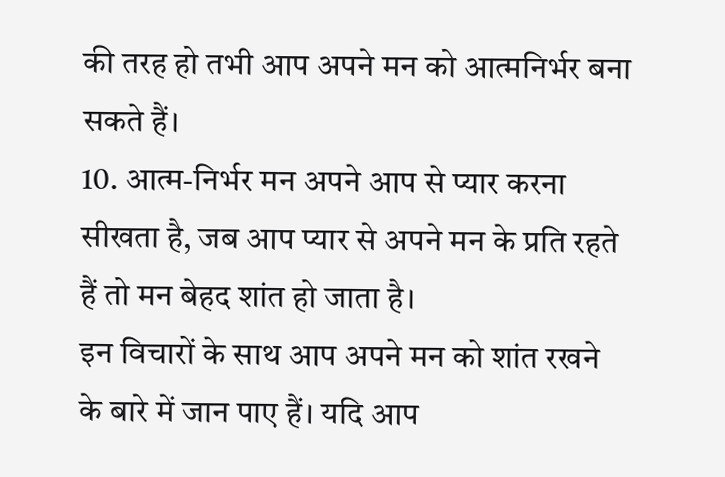की तरह हो तभी आप अपने मन को आत्मनिर्भर बना सकते हैं।
10. आत्म-निर्भर मन अपने आप से प्यार करना सीखता है, जब आप प्यार से अपने मन के प्रति रहते हैं तो मन बेहद शांत हो जाता है।
इन विचारों के साथ आप अपने मन को शांत रखने के बारे में जान पाए हैं। यदि आप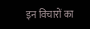इन विचारों का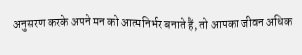अनुसरण करके अपने मन को आत्मनिर्भर बनाते हैं, तो आपका जीवन अधिक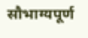सौभाग्यपूर्ण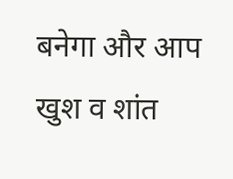बनेगा और आप खुश व शांत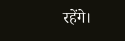रहेंगे।